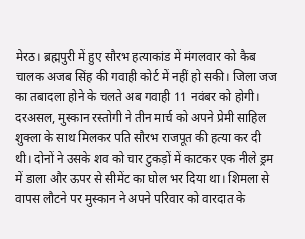मेरठ। ब्रह्मपुरी में हुए सौरभ हत्याकांड में मंगलवार को कैब चालक अजब सिंह की गवाही कोर्ट में नहीं हो सकी। जिला जज का तबादला होने के चलते अब गवाही 11 नवंबर को होगी।
दरअसल, मुस्कान रस्तोगी ने तीन मार्च को अपने प्रेमी साहिल शुक्ला के साथ मिलकर पति सौरभ राजपूत की हत्या कर दी थी। दोनों ने उसके शव को चार टुकड़ों में काटकर एक नीले ड्रम में डाला और ऊपर से सीमेंट का घोल भर दिया था। शिमला से वापस लौटने पर मुस्कान ने अपने परिवार को वारदात के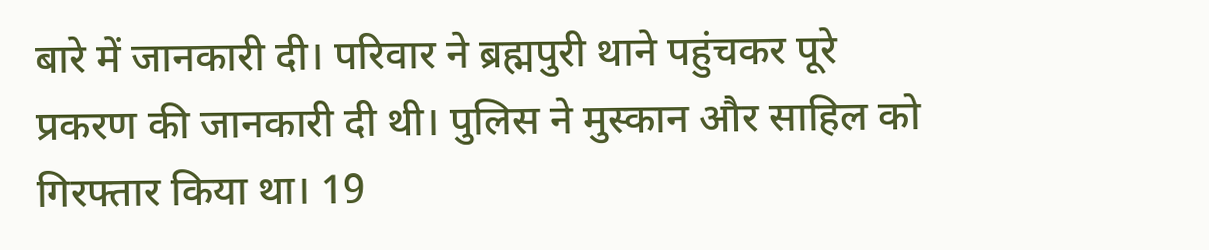बारे में जानकारी दी। परिवार ने ब्रह्मपुरी थाने पहुंचकर पूरे प्रकरण की जानकारी दी थी। पुलिस ने मुस्कान और साहिल को गिरफ्तार किया था। 19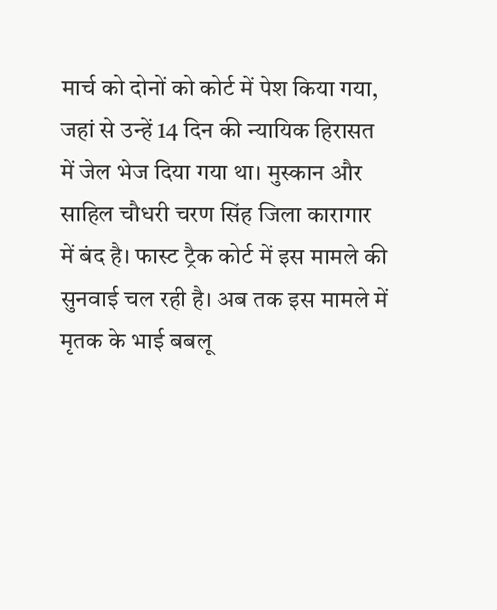मार्च को दोनों को कोर्ट में पेश किया गया, जहां से उन्हें 14 दिन की न्यायिक हिरासत में जेल भेज दिया गया था। मुस्कान और साहिल चौधरी चरण सिंह जिला कारागार में बंद है। फास्ट ट्रैक कोर्ट में इस मामले की सुनवाई चल रही है। अब तक इस मामले में मृतक के भाई बबलू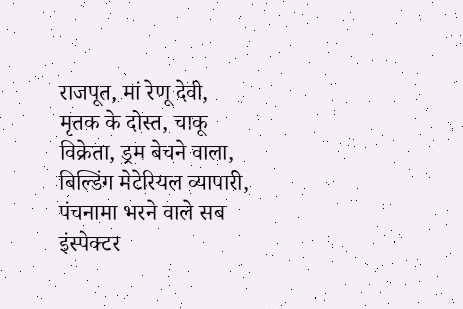राजपूत, मां रेणू देवी, मृतक के दोस्त, चाकू विक्रेता, ड्रम बेचने वाला, बिल्डिंग मेटेरियल व्यापारी, पंचनामा भरने वाले सब इंस्पेक्टर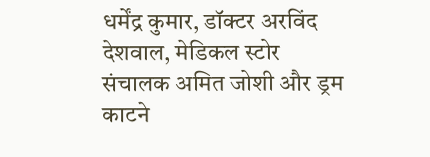धर्मेंद्र कुमार, डॉक्टर अरविंद देशवाल, मेडिकल स्टोर संचालक अमित जोशी और ड्रम काटने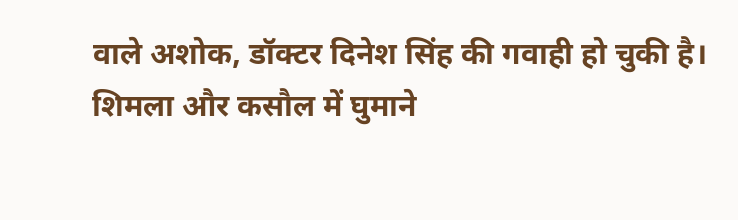वाले अशोक, डॉक्टर दिनेश सिंह की गवाही हो चुकी है। शिमला और कसौल में घुमाने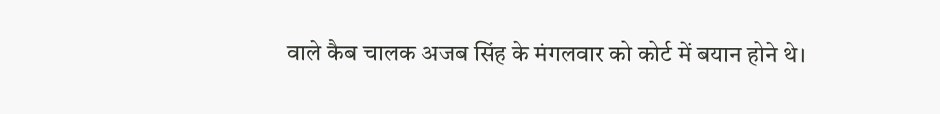वाले कैब चालक अजब सिंह के मंगलवार को कोर्ट में बयान होने थे।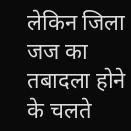लेकिन जिला जज का तबादला होने के चलते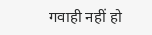गवाही नहीं हो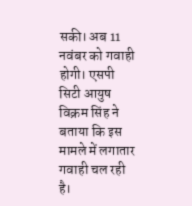सकी। अब 11 नवंबर को गवाही होगी। एसपी सिटी आयुष विक्रम सिंह ने बताया कि इस मामले में लगातार गवाही चल रही है।